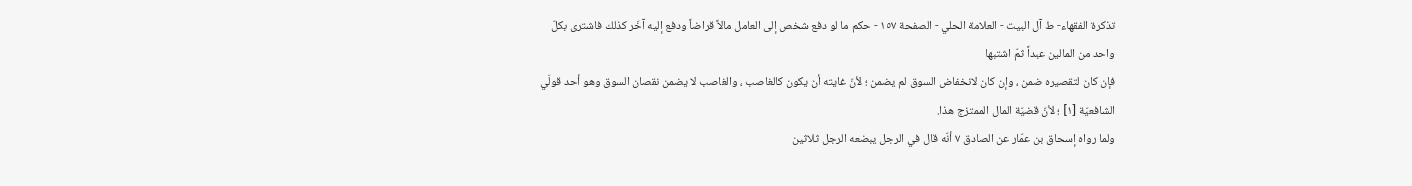تذكرة الفقهاء- ط آل البيت - العلامة الحلي - الصفحة ١٥٧ - حكم ما لو دفع شخص إلى العامل مالاً قراضاً ودفع إليه آخَر كذلك فاشترى بكلّ واحد من المالين عبداً ثمّ اشتبها
فإن كان لتقصيره ضمن ، وإن كان لانخفاض السوق لم يضمن ؛ لأنّ غايته أن يكون كالغاصب ، والغاصب لا يضمن نقصان السوق وهو أحد قولَي الشافعيّة [١] ؛ لأنّ قضيّة المال الممتزج هذا.
ولما رواه إسحاق بن عمّار عن الصادق ٧ أنّه قال في الرجل يبضعه الرجل ثلاثين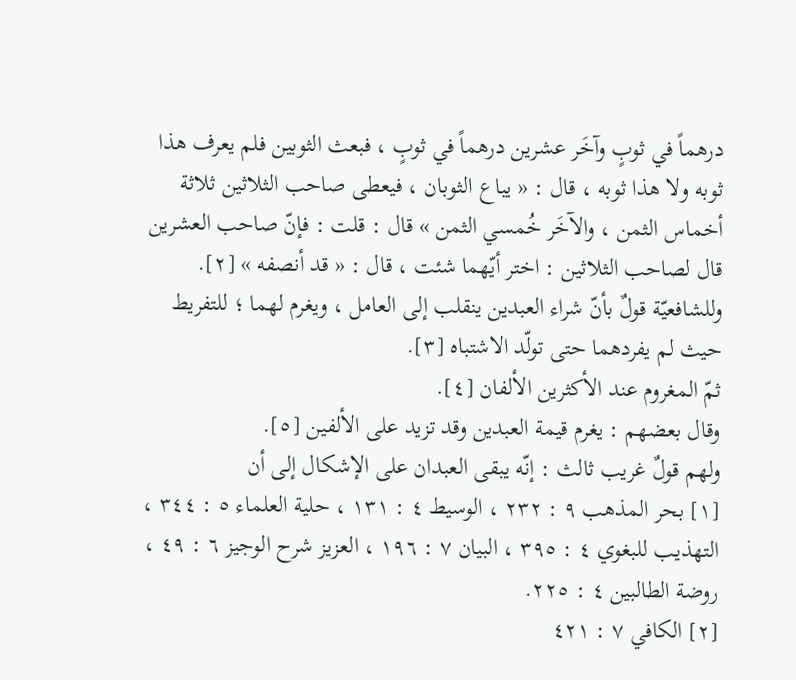درهماً في ثوبٍ وآخَر عشرين درهماً في ثوبٍ ، فبعث الثوبين فلم يعرف هذا ثوبه ولا هذا ثوبه ، قال : « يباع الثوبان ، فيعطى صاحب الثلاثين ثلاثة أخماس الثمن ، والآخَر خُمسي الثمن » قال : قلت : فإنّ صاحب العشرين قال لصاحب الثلاثين : اختر أيّهما شئت ، قال : « قد أنصفه » [٢].
وللشافعيّة قولٌ بأنّ شراء العبدين ينقلب إلى العامل ، ويغرم لهما ؛ للتفريط حيث لم يفردهما حتى تولّد الاشتباه [٣].
ثمّ المغروم عند الأكثرين الألفان [٤].
وقال بعضهم : يغرم قيمة العبدين وقد تزيد على الألفين [٥].
ولهم قولٌ غريب ثالث : إنّه يبقى العبدان على الإشكال إلى أن
[١] بحر المذهب ٩ : ٢٣٢ ، الوسيط ٤ : ١٣١ ، حلية العلماء ٥ : ٣٤٤ ، التهذيب للبغوي ٤ : ٣٩٥ ، البيان ٧ : ١٩٦ ، العزيز شرح الوجيز ٦ : ٤٩ ، روضة الطالبين ٤ : ٢٢٥.
[٢] الكافي ٧ : ٤٢١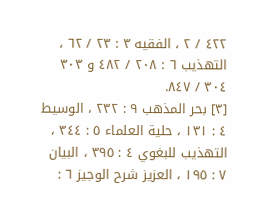٤٢٢ / ٢ ، الفقيه ٣ : ٢٣ / ٦٢ ، التهذيب ٦ : ٢٠٨ / ٤٨٢ و ٣٠٣ ٣٠٤ / ٨٤٧.
[٣] بحر المذهب ٩ : ٢٣٢ ، الوسيط ٤ : ١٣١ ، حلية العلماء ٥ : ٣٤٤ ، التهذيب للبغوي ٤ : ٣٩٥ ، البيان ٧ : ١٩٥ ، العزيز شرح الوجيز ٦ :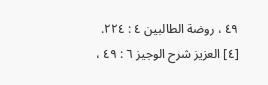٤٩ ، روضة الطالبين ٤ : ٢٢٤.
[٤] العزيز شرح الوجيز ٦ : ٤٩ ،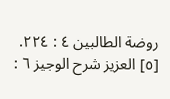روضة الطالبين ٤ : ٢٢٤.
[٥] العزيز شرح الوجيز ٦ :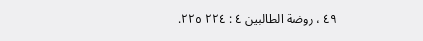٤٩ ، روضة الطالبين ٤ : ٢٢٤ ٢٢٥.